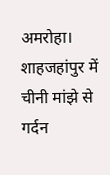अमरोहा। शाहजहांपुर में चीनी मांझे से गर्दन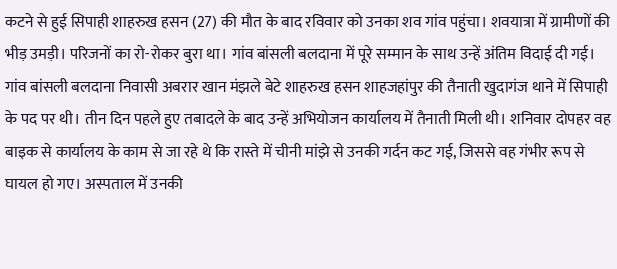कटने से हुई सिपाही शाहरुख हसन (27) की मौत के बाद रविवार को उनका शव गांव पहुंचा। शवयात्रा में ग्रामीणों की भीड़ उमड़ी। परिजनों का रो-रोकर बुरा था। गांव बांसली बलदाना में पूरे सम्मान के साथ उन्हें अंतिम विदाई दी गई।
गांव बांसली बलदाना निवासी अबरार खान मंझले बेटे शाहरुख हसन शाहजहांपुर की तैनाती खुदागंज थाने में सिपाही के पद पर थी। तीन दिन पहले हुए तबादले के बाद उन्हें अभियोजन कार्यालय में तैनाती मिली थी। शनिवार दोपहर वह बाइक से कार्यालय के काम से जा रहे थे कि रास्ते में चीनी मांझे से उनकी गर्दन कट गई, जिससे वह गंभीर रूप से घायल हो गए। अस्पताल में उनकी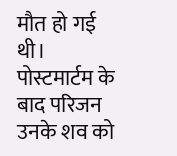मौत हो गई थी।
पोस्टमार्टम के बाद परिजन उनके शव को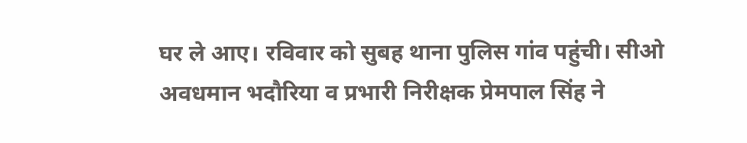घर ले आए। रविवार को सुबह थाना पुलिस गांव पहुंची। सीओ अवधमान भदौरिया व प्रभारी निरीक्षक प्रेमपाल सिंह ने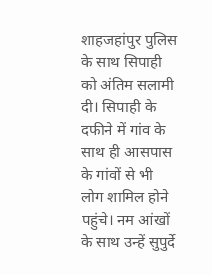शाहजहांपुर पुलिस के साथ सिपाही को अंतिम सलामी दी। सिपाही के दफीने में गांव के साथ ही आसपास के गांवों से भी लोग शामिल होने पहुंचे। नम आंखों के साथ उन्हें सुपुर्दे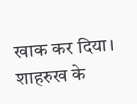खाक कर दिया। शाहरुख के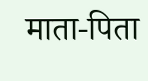माता-पिता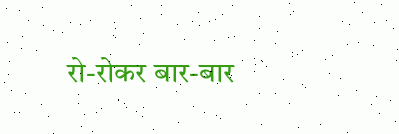रो-रोकर बार-बार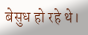बेसुध हो रहे थे।